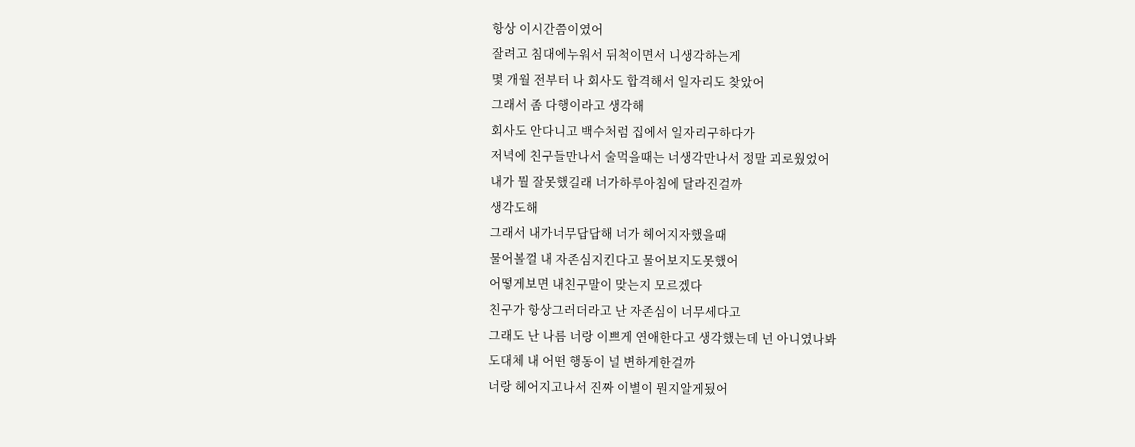항상 이시간쯤이였어
잘려고 침대에누워서 뒤척이면서 니생각하는게
몇 개월 전부터 나 회사도 합격해서 일자리도 찾았어
그래서 좀 다행이라고 생각해
회사도 안다니고 백수처럼 집에서 일자리구하다가
저녁에 친구들만나서 술먹을때는 너생각만나서 정말 괴로웠었어
내가 뭘 잘못했길래 너가하루아침에 달라진걸까
생각도해
그래서 내가너무답답해 너가 헤어지자했을때
물어볼껄 내 자존심지킨다고 물어보지도못했어
어떻게보면 내친구말이 맞는지 모르겠다
친구가 항상그러더라고 난 자존심이 너무세다고
그래도 난 나름 너랑 이쁘게 연애한다고 생각했는데 넌 아니였나봐
도대체 내 어떤 행동이 널 변하게한걸까
너랑 헤어지고나서 진짜 이별이 뭔지알게됬어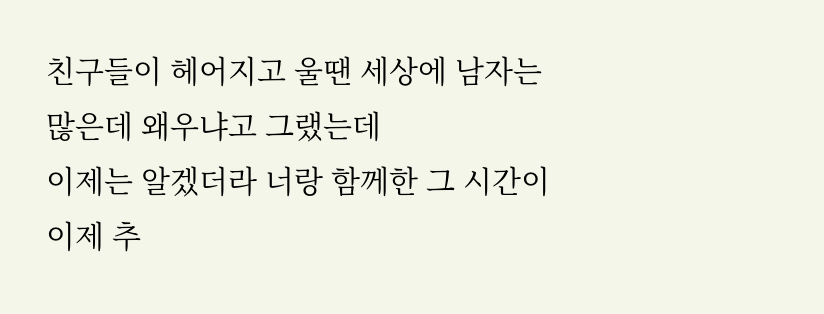친구들이 헤어지고 울땐 세상에 남자는 많은데 왜우냐고 그랬는데
이제는 알겠더라 너랑 함께한 그 시간이 이제 추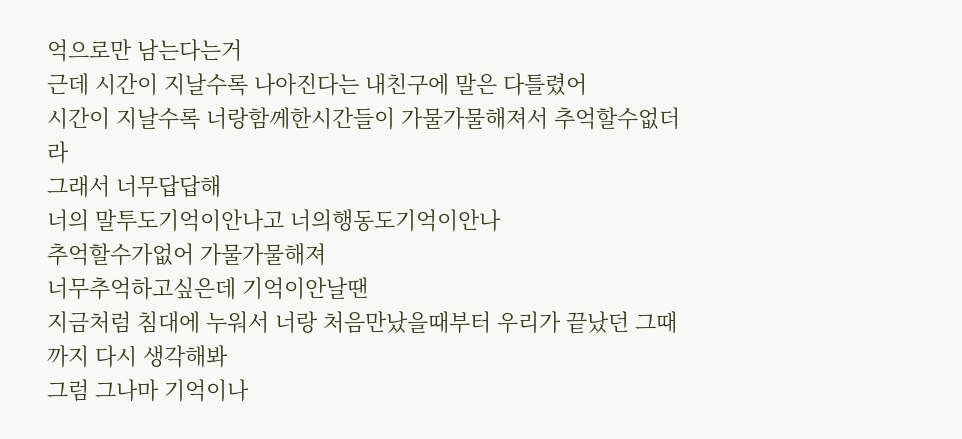억으로만 남는다는거
근데 시간이 지날수록 나아진다는 내친구에 말은 다틀렸어
시간이 지날수록 너랑함께한시간들이 가물가물해져서 추억할수없더라
그래서 너무답답해
너의 말투도기억이안나고 너의행동도기억이안나
추억할수가없어 가물가물해져
너무추억하고싶은데 기억이안날땐
지금처럼 침대에 누워서 너랑 처음만났을때부터 우리가 끝났던 그때까지 다시 생각해봐
그럼 그나마 기억이나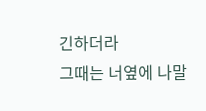긴하더라
그때는 너옆에 나말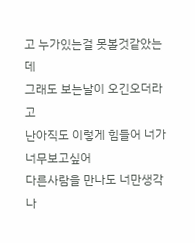고 누가있는걸 못볼것같았는데
그래도 보는날이 오긴오더라고
난아직도 이렇게 힘들어 너가너무보고싶어
다른사람을 만나도 너만생각나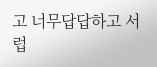고 너무답답하고 서럽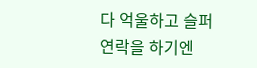다 억울하고 슬퍼
연락을 하기엔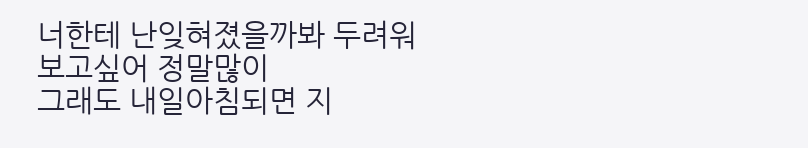너한테 난잊혀졌을까봐 두려워
보고싶어 정말많이
그래도 내일아침되면 지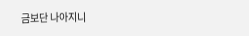금보단 나아지니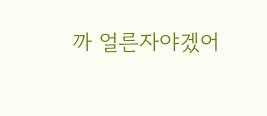까 얼른자야겠어